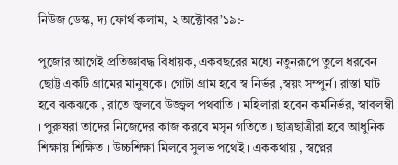নিউজ ডেস্ক, দ্য ফোর্থ কলাম, ২ অক্টোবর’১৯:-

পুজোর আগেই প্রতিজ্ঞাবদ্ধ বিধায়ক, একবছরের মধ্যে নতুনরূপে তুলে ধরবেন ছোট্ট একটি গ্রামের মানুষকে। গোটা গ্রাম হবে স্ব নির্ভর ,স্বয়ং সম্পুর্ন। রাস্তা ঘাট হবে ঝকঝকে , রাতে জ্বলবে উজ্জ্বল পথবাতি । মহিলারা হবেন কর্মনির্ভর, স্বাবলম্বী । পুরুষরা তাদের নিজেদের কাজ করবে মসৃন গতিতে । ছাত্রছাত্রীরা হবে আধুনিক শিক্ষায় শিক্ষিত । উচ্চশিক্ষা মিলবে সুলভ পথেই । এককথায় , স্বপ্নের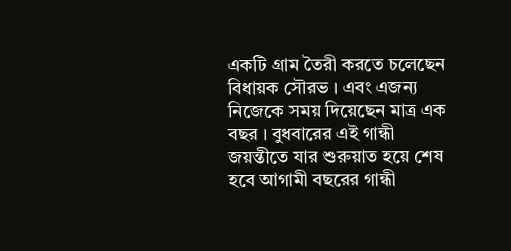একটি গ্রাম তৈরী করতে চলেছেন বিধায়ক সৌরভ । এবং এজন্য নিজেকে সময় দিয়েছেন মাত্র এক বছর । বুধবারের এই গান্ধী জয়ন্তীতে যার শুরুয়াত হয়ে শেষ হবে আগামী বছরের গান্ধী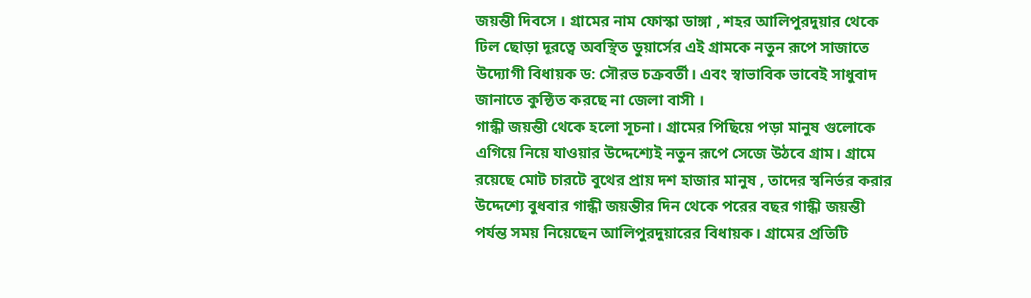জয়ন্তী দিবসে । গ্রামের নাম ফোস্কা ডাঙ্গা , শহর আলিপুরদুয়ার থেকে ঢিল ছোড়া দূরত্বে অবস্থিত ডুয়ার্সের এই গ্রামকে নতুন রূপে সাজাতে উদ্যোগী বিধায়ক ড: সৌরভ চক্রবর্তী। এবং স্বাভাবিক ভাবেই সাধুবাদ জানাতে কুন্ঠিত করছে না জেলা বাসী ।
গান্ধী জয়ন্তী থেকে হলো সূচনা। গ্রামের পিছিয়ে পড়া মানুষ গুলোকে এগিয়ে নিয়ে যাওয়ার উদ্দেশ্যেই নতুন রূপে সেজে উঠবে গ্রাম। গ্রামে রয়েছে মোট চারটে বুথের প্রায় দশ হাজার মানুষ , তাদের স্বনির্ভর করার উদ্দেশ্যে বুধবার গান্ধী জয়ন্তীর দিন থেকে পরের বছর গান্ধী জয়ন্তী পর্যন্ত সময় নিয়েছেন আলিপুরদুয়ারের বিধায়ক। গ্রামের প্রতিটি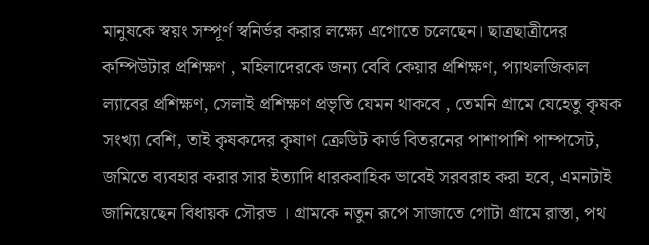মানুষকে স্বয়ং সম্পূর্ণ স্বনির্ভর করার লক্ষ্যে এগোতে চলেছেন। ছাত্রছাত্রীদের কম্পিউটার প্রশিক্ষণ , মহিলাদেরকে জন্য বেবি কেয়ার প্রশিক্ষণ, প্যাথলজিকাল ল্যাবের প্রশিক্ষণ, সেলাই প্রশিক্ষণ প্রভৃতি যেমন থাকবে , তেমনি গ্রামে যেহেতু কৃষক সংখ্যা বেশি, তাই কৃষকদের কৃষাণ ক্রেডিট কার্ড বিতরনের পাশাপাশি পাম্পসেট, জমিতে ব্যবহার করার সার ইত্যাদি ধারকবাহিক ভাবেই সরবরাহ করা হবে, এমনটাই জানিয়েছেন বিধায়ক সৌরভ । গ্রামকে নতুন রূপে সাজাতে গোটা গ্রামে রাস্তা, পথ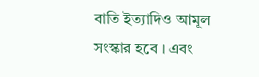বাতি ইত্যাদিও আমূল সংস্কার হবে । এবং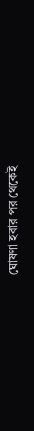ঘোষণা হবার পর থেকেই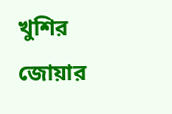খুশির জোয়ার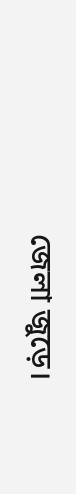জেলা জুড়ে।